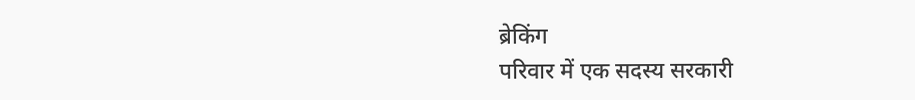ब्रेकिंग
परिवार में एक सदस्य सरकारी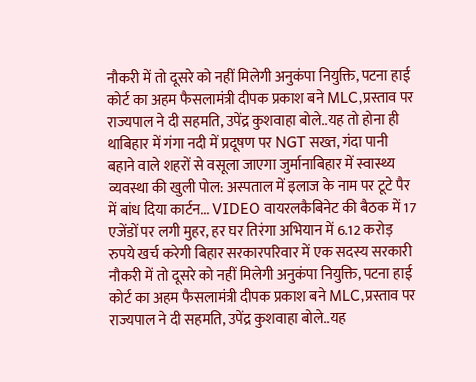नौकरी में तो दूसरे को नहीं मिलेगी अनुकंपा नियुक्ति, पटना हाई कोर्ट का अहम फैसलामंत्री दीपक प्रकाश बने MLC,प्रस्ताव पर राज्यपाल ने दी सहमति, उपेंद्र कुशवाहा बोले..यह तो होना ही थाबिहार में गंगा नदी में प्रदूषण पर NGT सख्त, गंदा पानी बहाने वाले शहरों से वसूला जाएगा जुर्मानाबिहार में स्वास्थ्य व्यवस्था की खुली पोल: अस्पताल में इलाज के नाम पर टूटे पैर में बांध दिया कार्टन... VIDEO वायरलकैबिनेट की बैठक में 17 एजेंडों पर लगी मुहर, हर घर तिरंगा अभियान में 6.12 करोड़ रुपये खर्च करेगी बिहार सरकारपरिवार में एक सदस्य सरकारी नौकरी में तो दूसरे को नहीं मिलेगी अनुकंपा नियुक्ति, पटना हाई कोर्ट का अहम फैसलामंत्री दीपक प्रकाश बने MLC,प्रस्ताव पर राज्यपाल ने दी सहमति, उपेंद्र कुशवाहा बोले..यह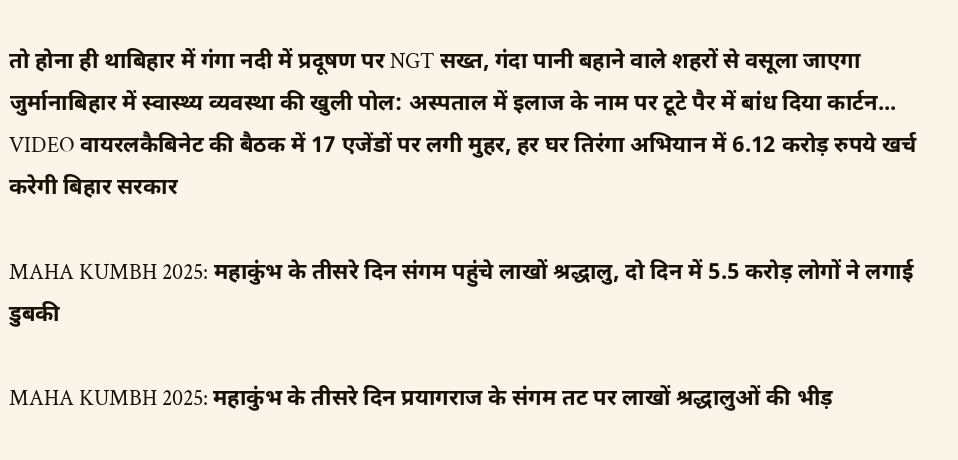तो होना ही थाबिहार में गंगा नदी में प्रदूषण पर NGT सख्त, गंदा पानी बहाने वाले शहरों से वसूला जाएगा जुर्मानाबिहार में स्वास्थ्य व्यवस्था की खुली पोल: अस्पताल में इलाज के नाम पर टूटे पैर में बांध दिया कार्टन... VIDEO वायरलकैबिनेट की बैठक में 17 एजेंडों पर लगी मुहर, हर घर तिरंगा अभियान में 6.12 करोड़ रुपये खर्च करेगी बिहार सरकार

MAHA KUMBH 2025: महाकुंभ के तीसरे दिन संगम पहुंचे लाखों श्रद्धालु, दो दिन में 5.5 करोड़ लोगों ने लगाई डुबकी

MAHA KUMBH 2025: महाकुंभ के तीसरे दिन प्रयागराज के संगम तट पर लाखों श्रद्धालुओं की भीड़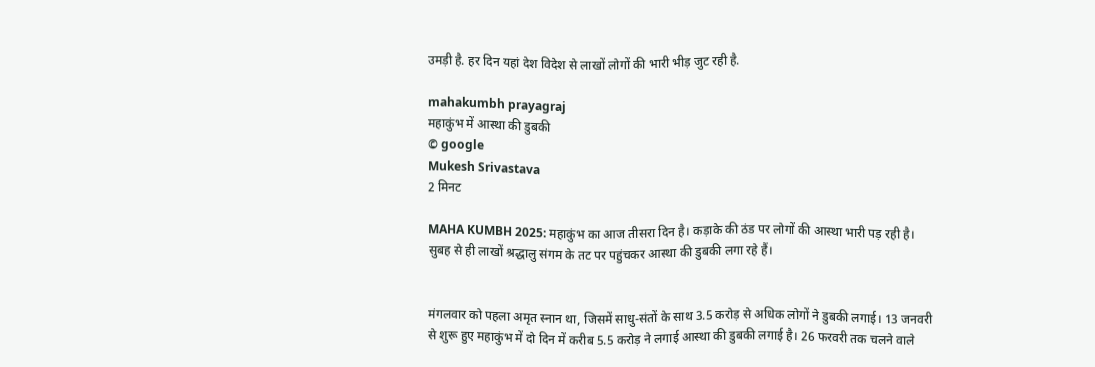उमड़ी है. हर दिन यहां देश विदेश से लाखों लोगों की भारी भीड़ जुट रही है.

mahakumbh prayagraj
महाकुंभ में आस्था की डुबकी
© google
Mukesh Srivastava
2 मिनट

MAHA KUMBH 2025: महाकुंभ का आज तीसरा दिन है। कड़ाके की ठंड पर लोगों की आस्था भारी पड़ रही है। सुबह से ही लाखों श्रद्धालु संगम के तट पर पहुंचकर आस्था की डुबकी लगा रहे हैं।


मंगलवार को पहला अमृत स्नान था, जिसमें साधु-संतों के साथ 3.5 करोड़ से अधिक लोगों ने डुबकी लगाई। 13 जनवरी से शुरू हुए महाकुंभ में दो दिन में करीब 5.5 करोड़ ने लगाई आस्था की डुबकी लगाई है। 26 फरवरी तक चलने वाले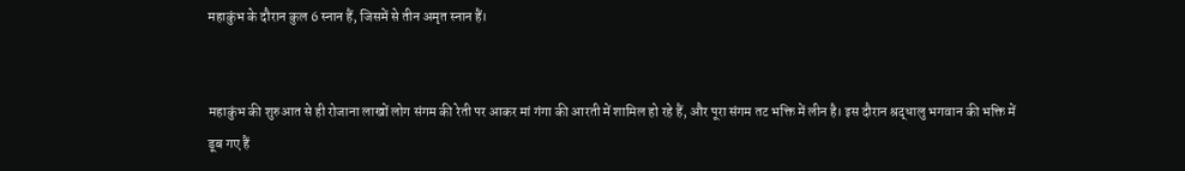महाकुंभ के दौरान कुल 6 स्नान हैं, जिसमें से तीन अमृत स्नान हैं।


महाकुंभ की शुरुआत से ही रोजाना लाखों लोग संगम की रेती पर आकर मां गंगा की आरती में शामिल हो रहे हैं, और पूरा संगम तट भक्ति में लीन है। इस दौरान श्रद्धालु भगवान की भक्ति में डूब गए हैं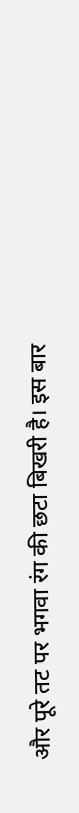और पूरे तट पर भगवा रंग की छटा बिखरी है। इस बार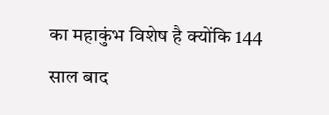का महाकुंभ विशेष है क्योंकि 144 साल बाद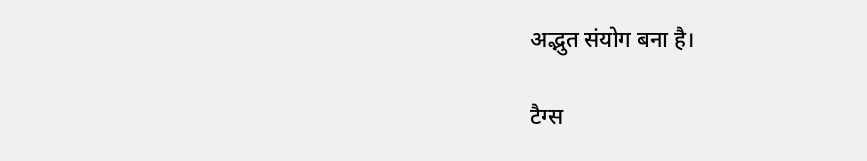अद्भुत संयोग बना है।

टैग्स